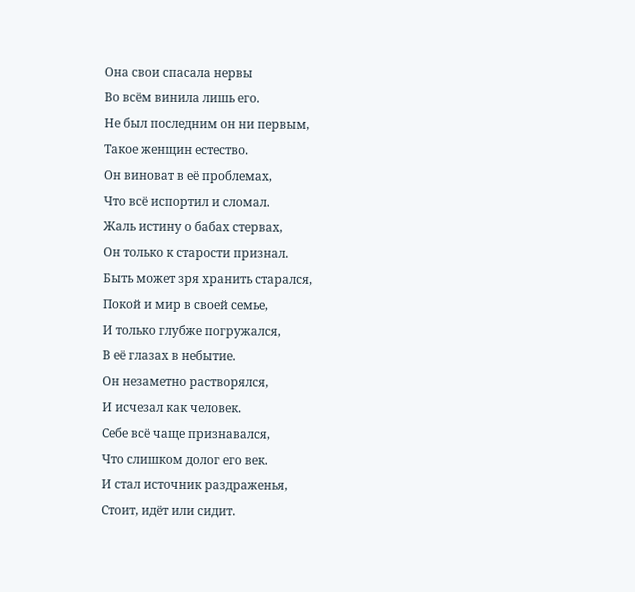Она свои спасала нервы
Во всём винила лишь его.
Не был последним он ни первым,
Такое женщин естество.
Он виноват в её проблемах,
Что всё испортил и сломал.
Жаль истину о бабах стервах,
Он только к старости признал.
Быть может зря хранить старался,
Покой и мир в своей семье,
И только глубже погружался,
В её глазах в небытие.
Он незаметно растворялся,
И исчезал как человек.
Себе всё чаще признавался,
Что слишком долог его век.
И стал источник раздраженья,
Стоит, идёт или сидит.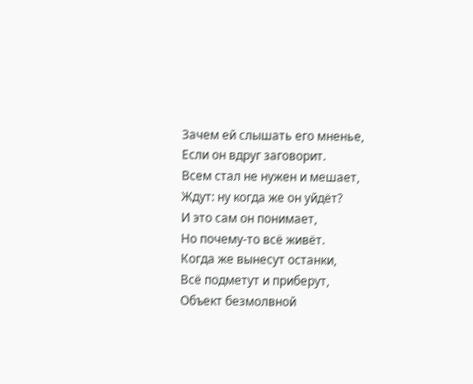Зачем ей слышать его мненье,
Если он вдруг заговорит.
Всем стал не нужен и мешает,
Ждут: ну когда же он уйдёт?
И это сам он понимает,
Но почему-то всё живёт.
Когда же вынесут останки,
Всё подметут и приберут,
Объект безмолвной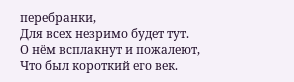перебранки,
Для всех незримо будет тут.
О нём всплакнут и пожалеют,
Что был короткий его век.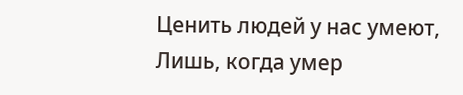Ценить людей у нас умеют,
Лишь, когда умер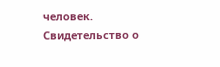человек.
Свидетельство о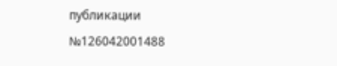публикации №126042001488